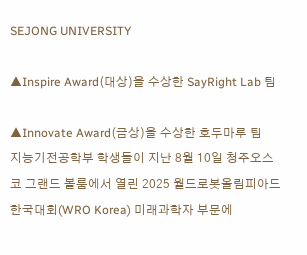SEJONG UNIVERSITY

▲Inspire Award(대상)을 수상한 SayRight Lab 팀

▲Innovate Award(금상)을 수상한 호두마루 팀
지능기전공학부 학생들이 지난 8월 10일 청주오스코 그랜드 볼룸에서 열린 2025 월드로봇올림피아드 한국대회(WRO Korea) 미래과학자 부문에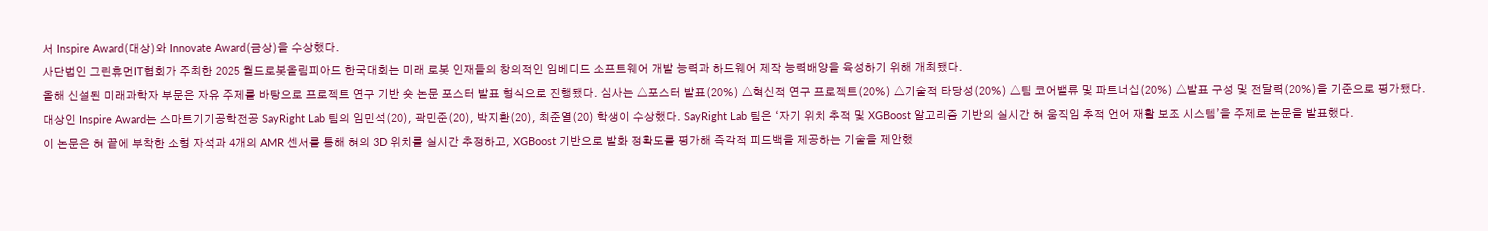서 Inspire Award(대상)와 Innovate Award(금상)을 수상했다.
사단법인 그린휴먼IT협회가 주최한 2025 월드로봇올림피아드 한국대회는 미래 로봇 인재들의 창의적인 임베디드 소프트웨어 개발 능력과 하드웨어 제작 능력배양을 육성하기 위해 개최됐다.
올해 신설된 미래과학자 부문은 자유 주제를 바탕으로 프로젝트 연구 기반 숏 논문 포스터 발표 형식으로 진행됐다. 심사는 △포스터 발표(20%) △혁신적 연구 프로젝트(20%) △기술적 타당성(20%) △팀 코어밸류 및 파트너십(20%) △발표 구성 및 전달력(20%)을 기준으로 평가됐다.
대상인 Inspire Award는 스마트기기공학전공 SayRight Lab 팀의 임민석(20), 곽민준(20), 박지환(20), 최준열(20) 학생이 수상했다. SayRight Lab 팀은 ‘자기 위치 추적 및 XGBoost 알고리즘 기반의 실시간 혀 움직임 추적 언어 재활 보조 시스템’을 주제로 논문을 발표했다.
이 논문은 혀 끝에 부착한 소형 자석과 4개의 AMR 센서를 통해 혀의 3D 위치를 실시간 추정하고, XGBoost 기반으로 발화 정확도를 평가해 즉각적 피드백을 제공하는 기술을 제안했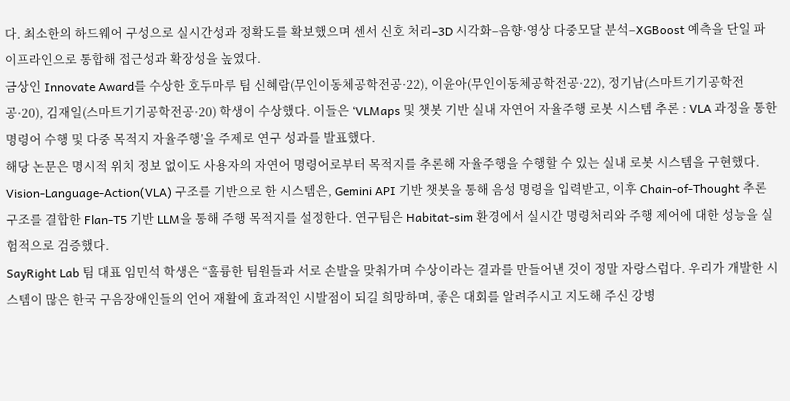다. 최소한의 하드웨어 구성으로 실시간성과 정확도를 확보했으며 센서 신호 처리–3D 시각화–음향·영상 다중모달 분석–XGBoost 예측을 단일 파이프라인으로 통합해 접근성과 확장성을 높였다.
금상인 Innovate Award를 수상한 호두마루 팀 신혜람(무인이동체공학전공·22), 이윤아(무인이동체공학전공·22), 정기남(스마트기기공학전공·20), 김재일(스마트기기공학전공·20) 학생이 수상했다. 이들은 ‘VLMaps 및 챗봇 기반 실내 자연어 자율주행 로봇 시스템 추론 : VLA 과정을 통한 명령어 수행 및 다중 목적지 자율주행’을 주제로 연구 성과를 발표했다.
해당 논문은 명시적 위치 정보 없이도 사용자의 자연어 명령어로부터 목적지를 추론해 자율주행을 수행할 수 있는 실내 로봇 시스템을 구현했다. Vision-Language-Action(VLA) 구조를 기반으로 한 시스템은, Gemini API 기반 챗봇을 통해 음성 명령을 입력받고, 이후 Chain-of-Thought 추론 구조를 결합한 Flan-T5 기반 LLM을 통해 주행 목적지를 설정한다. 연구팀은 Habitat-sim 환경에서 실시간 명령처리와 주행 제어에 대한 성능을 실험적으로 검증했다.
SayRight Lab 팀 대표 임민석 학생은 “훌륭한 팀원들과 서로 손발을 맞춰가며 수상이라는 결과를 만들어낸 것이 정말 자랑스럽다. 우리가 개발한 시스템이 많은 한국 구음장애인들의 언어 재활에 효과적인 시발점이 되길 희망하며, 좋은 대회를 알려주시고 지도해 주신 강병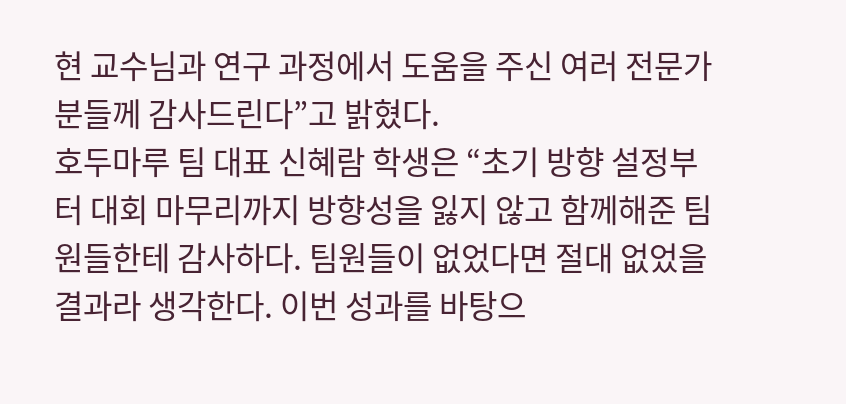현 교수님과 연구 과정에서 도움을 주신 여러 전문가분들께 감사드린다”고 밝혔다.
호두마루 팀 대표 신혜람 학생은 “초기 방향 설정부터 대회 마무리까지 방향성을 잃지 않고 함께해준 팀원들한테 감사하다. 팀원들이 없었다면 절대 없었을 결과라 생각한다. 이번 성과를 바탕으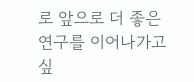로 앞으로 더 좋은 연구를 이어나가고 싶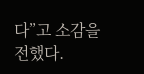다”고 소감을 전했다.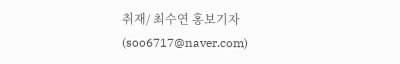취재/ 최수연 홍보기자(soo6717@naver.com)